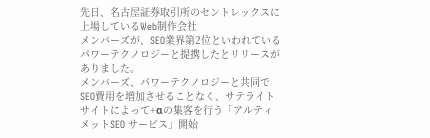先日、名古屋証券取引所のセントレックスに上場しているWeb制作会社
メンバーズが、SEO業界第2位といわれている
パワーテクノロジーと提携したとリリースがありました。
メンバーズ、パワーテクノロジーと共同でSEO費用を増加させることなく、サテライトサイトによって+αの集客を行う「アルティメットSEO サービス」開始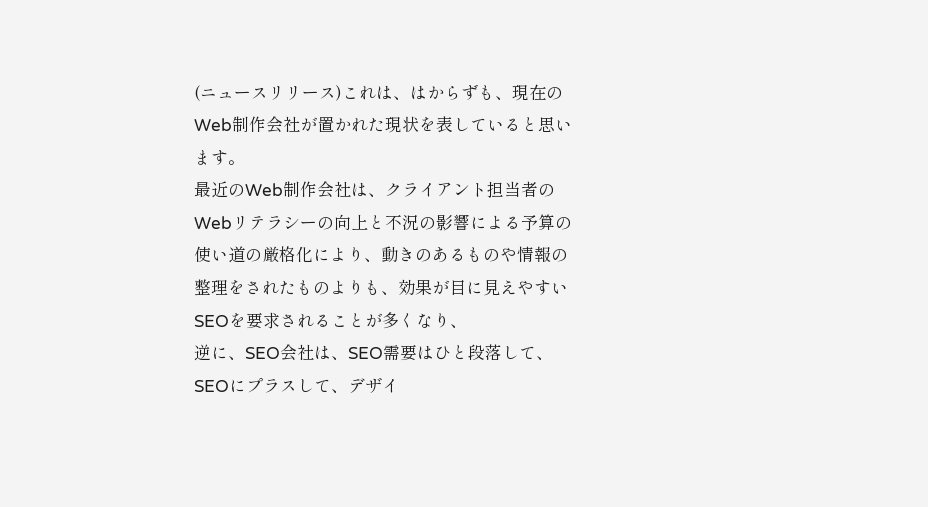(ニュースリリース)これは、はからずも、現在のWeb制作会社が置かれた現状を表していると思います。
最近のWeb制作会社は、クライアント担当者のWebリテラシーの向上と不況の影響による予算の使い道の厳格化により、動きのあるものや情報の整理をされたものよりも、効果が目に見えやすいSEOを要求されることが多くなり、
逆に、SEO会社は、SEO需要はひと段落して、SEOにプラスして、デザイ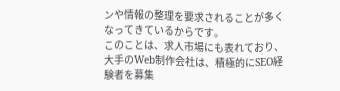ンや情報の整理を要求されることが多くなってきているからです。
このことは、求人市場にも表れており、大手のWeb制作会社は、積極的にSEO経験者を募集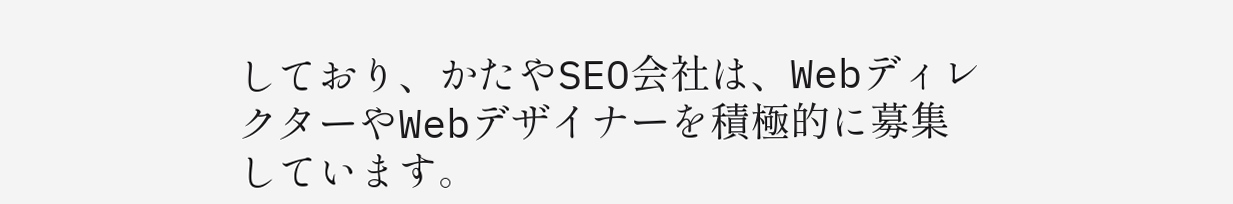しており、かたやSEO会社は、WebディレクターやWebデザイナーを積極的に募集しています。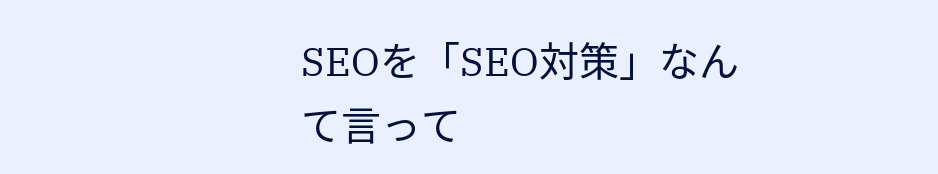SEOを「SEO対策」なんて言って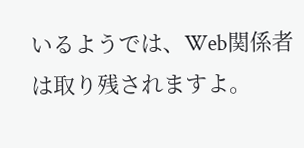いるようでは、Web関係者は取り残されますよ。